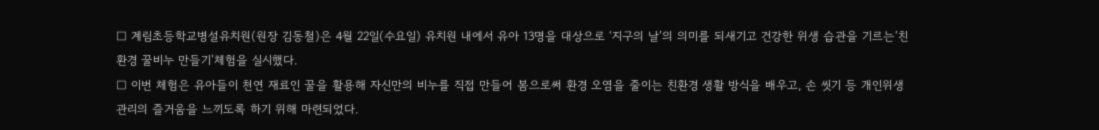□ 계림초등학교병설유치원(원장 김동철)은 4월 22일(수요일) 유치원 내에서 유아 13명을 대상으로 ‘지구의 날’의 의미를 되새기고 건강한 위생 습관을 기르는‘친환경 꿀비누 만들기’체험을 실시했다.
□ 이번 체험은 유아들이 천연 재료인 꿀을 활용해 자신만의 비누를 직접 만들어 봄으로써 환경 오염을 줄이는 친환경 생활 방식을 배우고, 손 씻기 등 개인위생 관리의 즐거움을 느끼도록 하기 위해 마련되었다.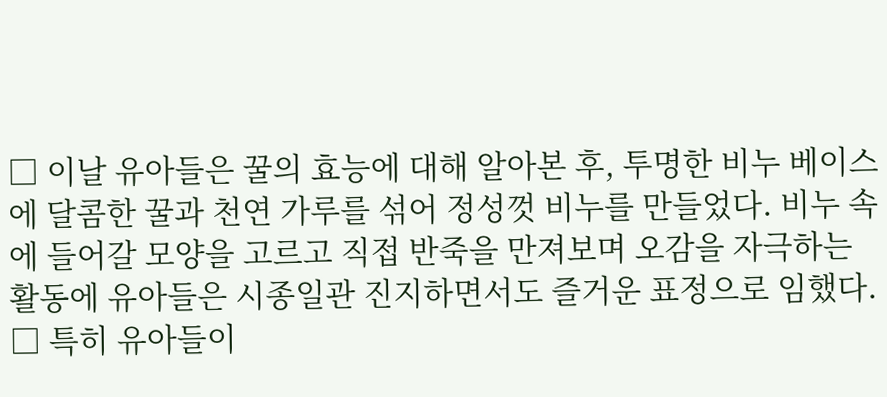□ 이날 유아들은 꿀의 효능에 대해 알아본 후, 투명한 비누 베이스에 달콤한 꿀과 천연 가루를 섞어 정성껏 비누를 만들었다. 비누 속에 들어갈 모양을 고르고 직접 반죽을 만져보며 오감을 자극하는 활동에 유아들은 시종일관 진지하면서도 즐거운 표정으로 임했다.
□ 특히 유아들이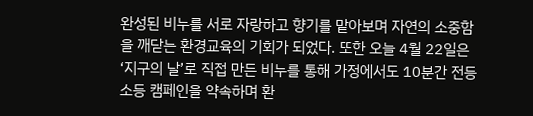완성된 비누를 서로 자랑하고 향기를 맡아보며 자연의 소중함을 깨닫는 환경교육의 기회가 되었다. 또한 오늘 4월 22일은 ‘지구의 날’로 직접 만든 비누를 통해 가정에서도 10분간 전등 소등 캠페인을 약속하며 환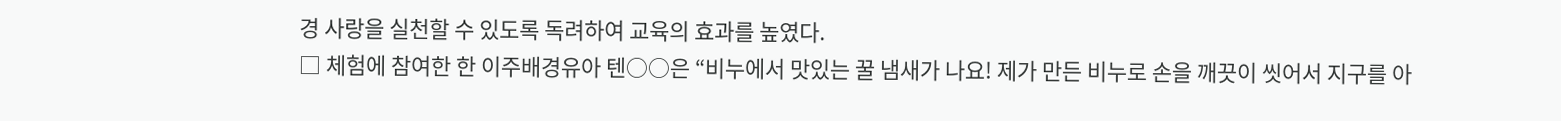경 사랑을 실천할 수 있도록 독려하여 교육의 효과를 높였다.
□ 체험에 참여한 한 이주배경유아 텐○○은 “비누에서 맛있는 꿀 냄새가 나요! 제가 만든 비누로 손을 깨끗이 씻어서 지구를 아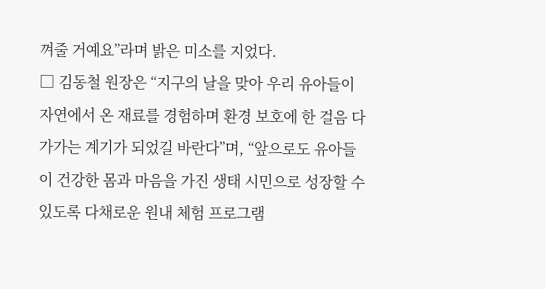껴줄 거예요”라며 밝은 미소를 지었다.
□ 김동철 원장은 “지구의 날을 맞아 우리 유아들이 자연에서 온 재료를 경험하며 환경 보호에 한 걸음 다가가는 계기가 되었길 바란다”며, “앞으로도 유아들이 건강한 몸과 마음을 가진 생태 시민으로 성장할 수 있도록 다채로운 원내 체험 프로그램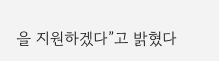을 지원하겠다”고 밝혔다